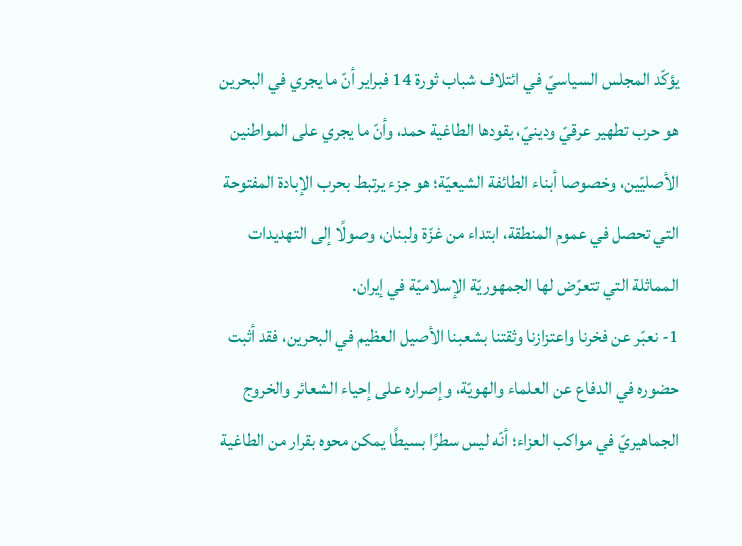يؤكّد المجلس السياسيّ في ائتلاف شباب ثورة 14 فبراير أنّ ما يجري في البحرين هو حرب تطهير عرقيّ ودينيّ، يقودها الطاغية حمد، وأنّ ما يجري على المواطنين الأصليّين، وخصوصا أبناء الطائفة الشيعيّة؛ هو جزء يرتبط بحرب الإبادة المفتوحة التي تحصل في عموم المنطقة، ابتداء من غزّة ولبنان، وصولًا إلى التهديدات المماثلة التي تتعرّض لها الجمهوريّة الإسلاميّة في إيران.
1- نعبّر عن فخرنا واعتزازنا وثقتنا بشعبنا الأصيل العظيم في البحرين، فقد أثبت حضوره في الدفاع عن العلماء والهويّة، وإصراره على إحياء الشعائر والخروج الجماهيريّ في مواكب العزاء؛ أنّه ليس سطرًا بسيطًا يمكن محوه بقرار من الطاغية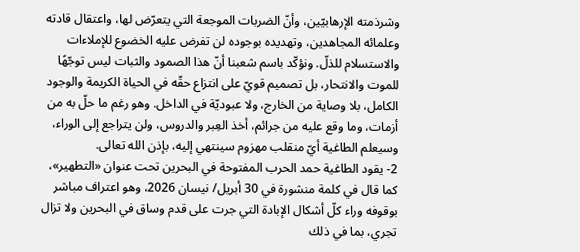وشرذمته الإرهابيّين، وأنّ الضربات الموجعة التي يتعرّض لها، واعتقال قادته وعلمائه المجاهدين، وتهديده بوجوده لن تفرض عليه الخضوع للإملاءات والاستسلام للذلّ. ونؤكّد باسم شعبنا أنّ هذا الصمود والثبات ليس توجّهًا للموت والانتحار، بل تصميم قويّ على انتزاع حقّه في الحياة الكريمة والوجود الكامل، بلا وصاية من الخارج، ولا عبوديّة في الداخل. وهو رغم ما حلّ به من أزمات، وما وقع عليه من جرائم، أخذ العِبر والدروس، ولن يتراجع إلى الوراء، وسيعلم الطاغية أيّ منقلب مهزوم سينتهي إليه، بإذن الله تعالى.
2- يقود الطاغية حمد الحرب المفتوحة في البحرين تحت عنوان «التطهير»، كما قال في كلمة منشورة في 30 أبريل/ نيسان 2026، وهو اعتراف مباشر بوقوفه وراء كلّ أشكال الإبادة التي جرت على قدم وساق في البحرين ولا تزال تجري، بما في ذلك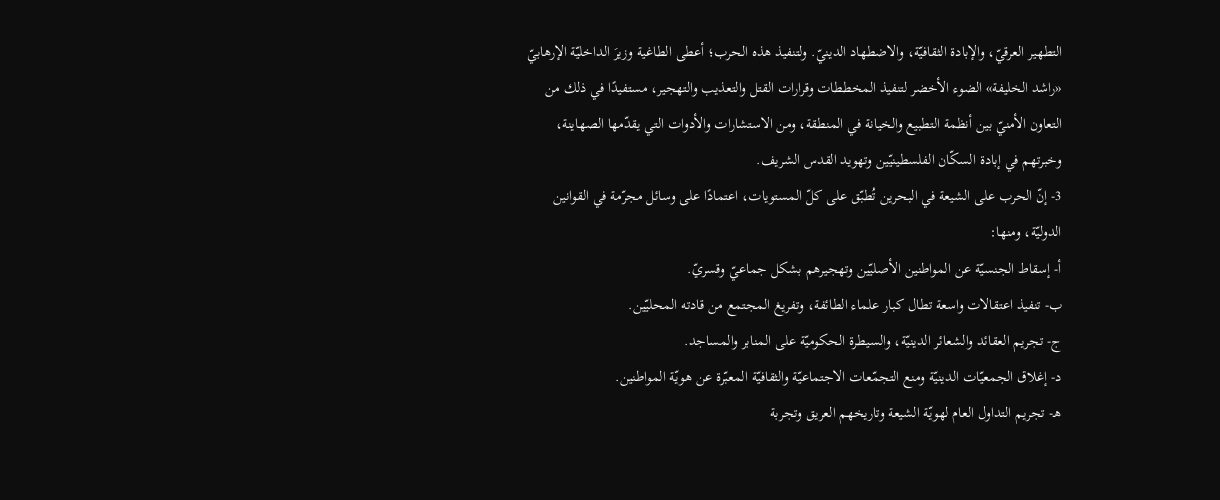التطهير العرقيّ، والإبادة الثقافيّة، والاضطهاد الدينيّ. ولتنفيذ هذه الحرب؛ أعطى الطاغية وزيرَ الداخليّة الإرهابيّ «راشد الخليفة» الضوء الأخضر لتنفيذ المخططات وقرارات القتل والتعذيب والتهجير، مستفيدًا في ذلك من التعاون الأمنيّ بين أنظمة التطبيع والخيانة في المنطقة، ومن الاستشارات والأدوات التي يقدّمها الصهاينة، وخبرتهم في إبادة السكّان الفلسطينيّين وتهويد القدس الشريف.
3- إنّ الحرب على الشيعة في البحرين تُطبّق على كلّ المستويات، اعتمادًا على وسائل مجرّمة في القوانين الدوليّة، ومنها:
أ- إسقاط الجنسيّة عن المواطنين الأصليّين وتهجيرهم بشكل جماعيّ وقسريّ.
ب- تنفيذ اعتقالات واسعة تطال كبار علماء الطائفة، وتفريغ المجتمع من قادته المحليّين.
ج- تجريم العقائد والشعائر الدينيّة، والسيطرة الحكوميّة على المنابر والمساجد.
د- إغلاق الجمعيّات الدينيّة ومنع التجمّعات الاجتماعيّة والثقافيّة المعبّرة عن هويّة المواطنين.
هـ- تجريم التداول العام لهويّة الشيعة وتاريخهم العريق وتجربة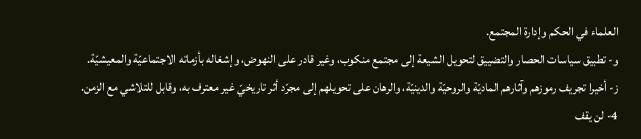العلماء في الحكم وإدارة المجتمع.
و- تطبيق سياسات الحصار والتضييق لتحويل الشيعة إلى مجتمع منكوب، وغير قادر على النهوض، وإشغاله بأزماته الاجتماعيّة والمعيشيّة.
ز- أخيرا تجريف رموزهم وآثارهم الماديّة والروحيّة والدينيّة، والرهان على تحويلهم إلى مجرّد أثر تاريخيّ غير معترف به، وقابل للتلاشي مع الزمن.
4- لن يقف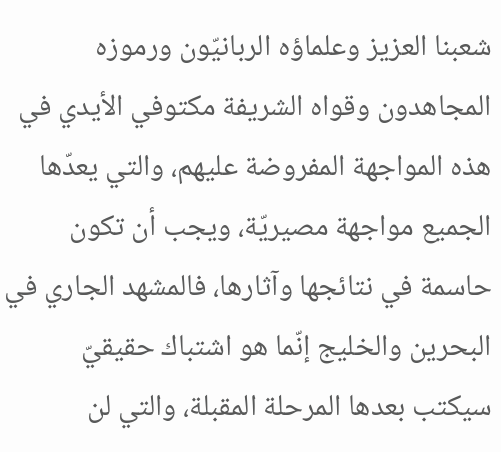شعبنا العزيز وعلماؤه الربانيّون ورموزه المجاهدون وقواه الشريفة مكتوفي الأيدي في هذه المواجهة المفروضة عليهم، والتي يعدّها الجميع مواجهة مصيريّة، ويجب أن تكون حاسمة في نتائجها وآثارها، فالمشهد الجاري في البحرين والخليج إنّما هو اشتباك حقيقيّ سيكتب بعدها المرحلة المقبلة، والتي لن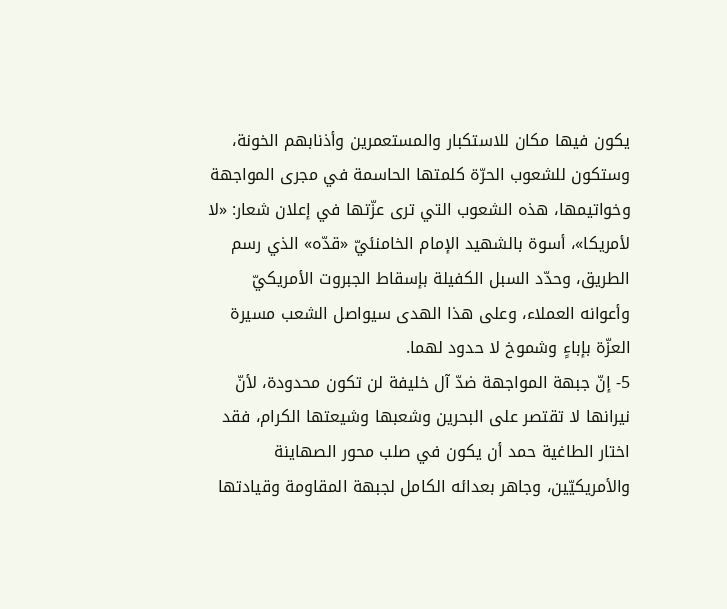يكون فيها مكان للاستكبار والمستعمرين وأذنابهم الخونة، وستكون للشعوب الحرّة كلمتها الحاسمة في مجرى المواجهة وخواتيمها، هذه الشعوب التي ترى عزّتها في إعلان شعار: «لا لأمريكا»، أسوة بالشهيد الإمام الخامنئيّ «قدّه» الذي رسم الطريق، وحدّد السبل الكفيلة بإسقاط الجبروت الأمريكيّ وأعوانه العملاء، وعلى هذا الهدى سيواصل الشعب مسيرة العزّة بإباءٍ وشموخ لا حدود لهما.
5- إنّ جبهة المواجهة ضدّ آل خليفة لن تكون محدودة، لأنّ نيرانها لا تقتصر على البحرين وشعبها وشيعتها الكرام، فقد اختار الطاغية حمد أن يكون في صلب محور الصهاينة والأمريكيّين، وجاهر بعدائه الكامل لجبهة المقاومة وقيادتها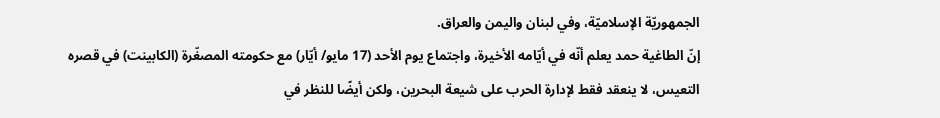الجمهوريّة الإسلاميّة، وفي لبنان واليمن والعراق.
إنّ الطاغية حمد يعلم أنّه في أيّامه الأخيرة، واجتماع يوم الأحد (17 مايو/ أيّار) مع حكومته المصغّرة (الكابينت) في قصره التعيس، لا ينعقد فقط لإدارة الحرب على شيعة البحرين، ولكن أيضًا للنظر في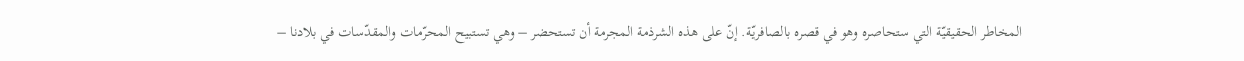المخاطر الحقيقيّة التي ستحاصره وهو في قصره بالصافريّة. إنّ على هذه الشرذمة المجرمة أن تستحضر – وهي تستبيح المحرّمات والمقدّسات في بلادنا –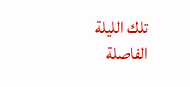تلك الليلة الفاصلة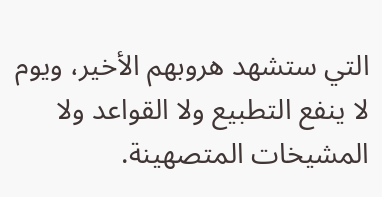التي ستشهد هروبهم الأخير، ويوم لا ينفع التطبيع ولا القواعد ولا المشيخات المتصهينة.